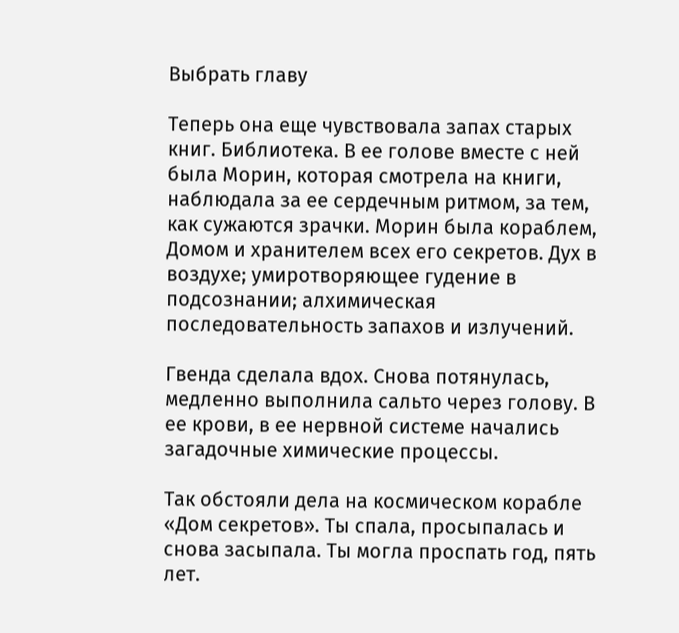Выбрать главу

Теперь она еще чувствовала запах старых книг. Библиотека. В ее голове вместе с ней была Морин, которая смотрела на книги, наблюдала за ее сердечным ритмом, за тем, как сужаются зрачки. Морин была кораблем, Домом и хранителем всех его секретов. Дух в воздухе; умиротворяющее гудение в подсознании; алхимическая последовательность запахов и излучений.

Гвенда сделала вдох. Снова потянулась, медленно выполнила сальто через голову. В ее крови, в ее нервной системе начались загадочные химические процессы.

Так обстояли дела на космическом корабле «Дом секретов». Ты спала, просыпалась и снова засыпала. Ты могла проспать год, пять лет.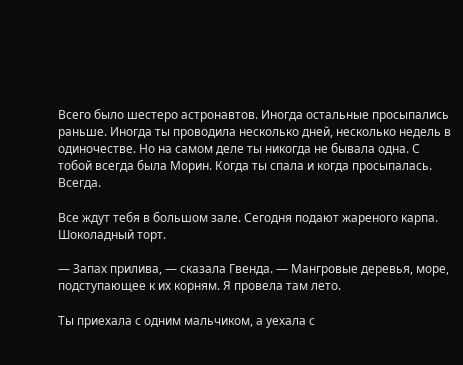Всего было шестеро астронавтов. Иногда остальные просыпались раньше. Иногда ты проводила несколько дней, несколько недель в одиночестве. Но на самом деле ты никогда не бывала одна. С тобой всегда была Морин. Когда ты спала и когда просыпалась. Всегда.

Все ждут тебя в большом зале. Сегодня подают жареного карпа. Шоколадный торт.

— Запах прилива, — сказала Гвенда. — Мангровые деревья, море, подступающее к их корням. Я провела там лето.

Ты приехала с одним мальчиком, а уехала с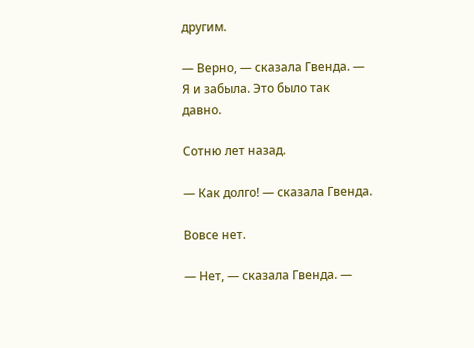другим.

— Верно, — сказала Гвенда. — Я и забыла. Это было так давно.

Сотню лет назад.

— Как долго! — сказала Гвенда.

Вовсе нет.

— Нет, — сказала Гвенда. —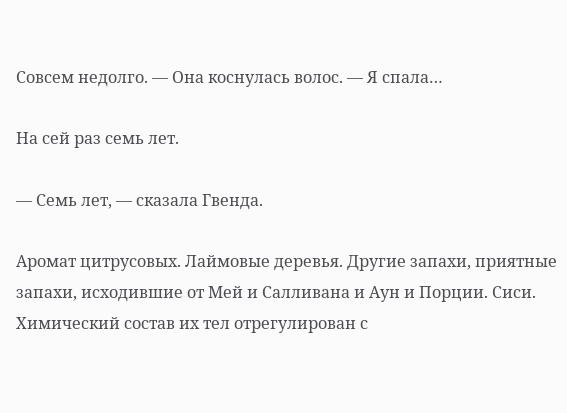Совсем недолго. — Она коснулась волос. — Я спала…

На сей раз семь лет.

— Семь лет, — сказала Гвенда.

Аромат цитрусовых. Лаймовые деревья. Другие запахи, приятные запахи, исходившие от Мей и Салливана и Аун и Порции. Сиси. Химический состав их тел отрегулирован с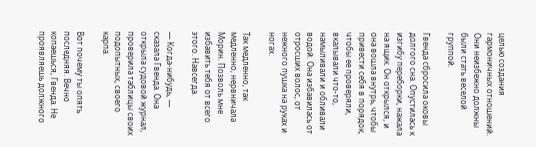целью создания гармоничных отношений. Они неизбежно должны были стать веселой группой.

Гвенда сбросила оковы долгого сна. Опустилась к изгибу переборки, нажала на ящик. Он открылся, и она вошла внутрь, чтобы привести себя в порядок, чтобы ее проверяли, вкалывали что-то, намыливали и обливали водой. Она избавилась от отросших волос, от нежного пушка на руках и ногах.

Так медленно, так медленно, нервничала Морин. Позволь мне избавить тебя от всего этого. Навсегда.

— Когда-нибудь, — сказала Гвенда. Она открыла судовой журнал, проверила таблицы своих подопытных, своего карпа.

Вот почему ты опять последняя. Вечно копаешься, Гвенда. Не проявляешь должного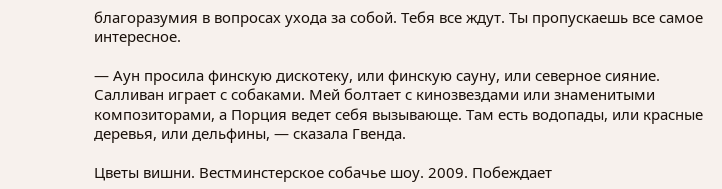благоразумия в вопросах ухода за собой. Тебя все ждут. Ты пропускаешь все самое интересное.

— Аун просила финскую дискотеку, или финскую сауну, или северное сияние. Салливан играет с собаками. Мей болтает с кинозвездами или знаменитыми композиторами, а Порция ведет себя вызывающе. Там есть водопады, или красные деревья, или дельфины, — сказала Гвенда.

Цветы вишни. Вестминстерское собачье шоу. 2009. Побеждает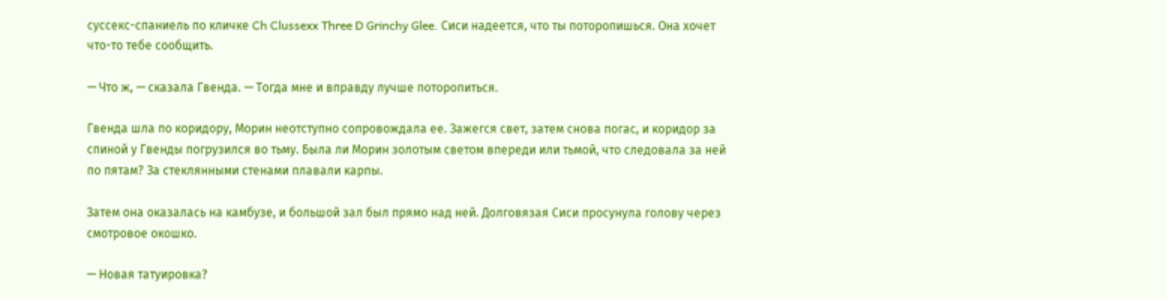суссекс-спаниель по кличке Ch Clussexx Three D Grinchy Glee. Сиси надеется, что ты поторопишься. Она хочет что-то тебе сообщить.

— Что ж, — сказала Гвенда. — Тогда мне и вправду лучше поторопиться.

Гвенда шла по коридору, Морин неотступно сопровождала ее. Зажегся свет, затем снова погас, и коридор за спиной у Гвенды погрузился во тьму. Была ли Морин золотым светом впереди или тьмой, что следовала за ней по пятам? За стеклянными стенами плавали карпы.

Затем она оказалась на камбузе, и большой зал был прямо над ней. Долговязая Сиси просунула голову через смотровое окошко.

— Новая татуировка?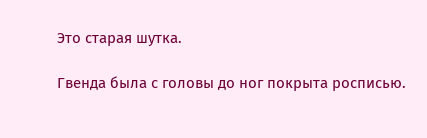Это старая шутка.

Гвенда была с головы до ног покрыта росписью.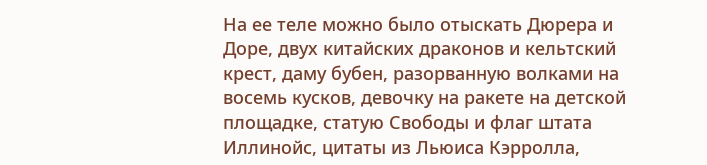На ее теле можно было отыскать Дюрера и Доре, двух китайских драконов и кельтский крест, даму бубен, разорванную волками на восемь кусков, девочку на ракете на детской площадке, статую Свободы и флаг штата Иллинойс, цитаты из Льюиса Кэрролла,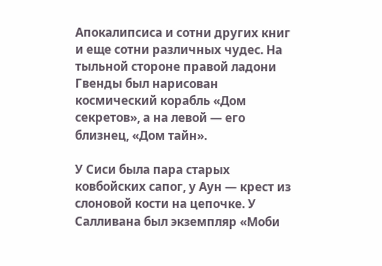Апокалипсиса и сотни других книг и еще сотни различных чудес. На тыльной стороне правой ладони Гвенды был нарисован космический корабль «Дом секретов», а на левой — его близнец, «Дом тайн».

У Сиси была пара старых ковбойских сапог, у Аун — крест из слоновой кости на цепочке. У Салливана был экземпляр «Моби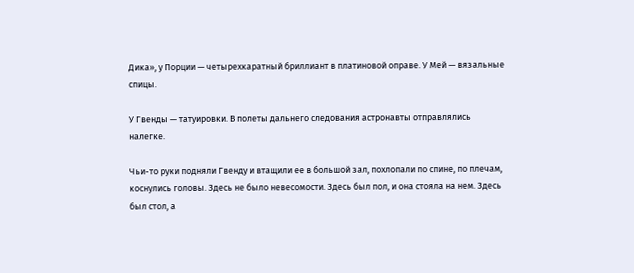Дика», у Порции — четырехкаратный бриллиант в платиновой оправе. У Мей — вязальные спицы.

У Гвенды — татуировки. В полеты дальнего следования астронавты отправлялись налегке.

Чьи-то руки подняли Гвенду и втащили ее в большой зал, похлопали по спине, по плечам, коснулись головы. Здесь не было невесомости. Здесь был пол, и она стояла на нем. Здесь был стол, а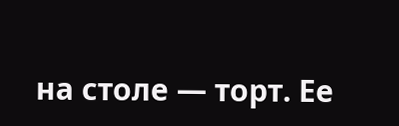на столе — торт. Ее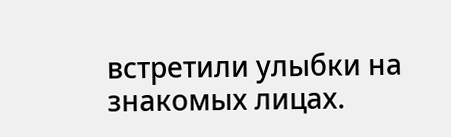встретили улыбки на знакомых лицах.